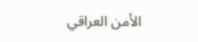الأمن العراقي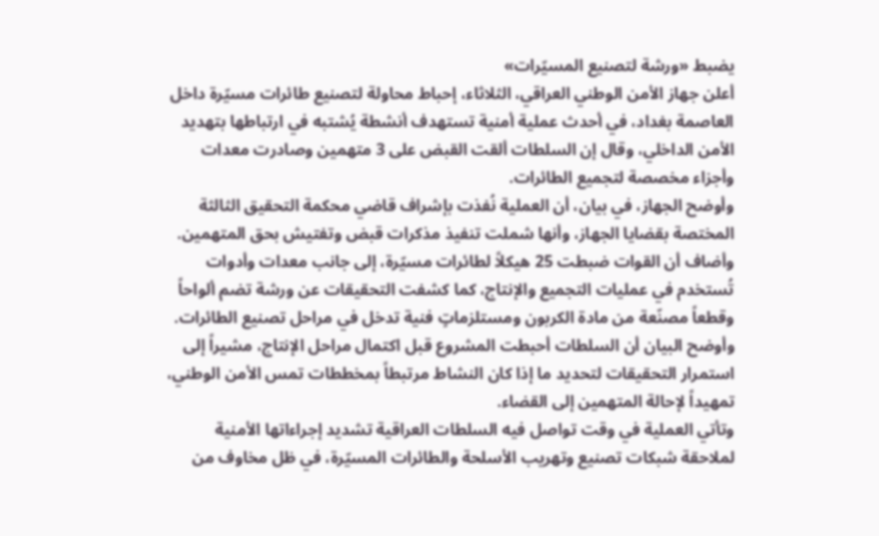يضبط «ورشة لتصنيع المسيّرات»
أعلن جهاز الأمن الوطني العراقي، الثلاثاء، إحباط محاولة لتصنيع طائرات مسيّرة داخل العاصمة بغداد، في أحدث عملية أمنية تستهدف أنشطة يُشتبه في ارتباطها بتهديد الأمن الداخلي، وقال إن السلطات ألقت القبض على 3 متهمين وصادرت معدات وأجزاء مخصصة لتجميع الطائرات.
وأوضح الجهاز، في بيان، أن العملية نُفذت بإشراف قاضي محكمة التحقيق الثالثة المختصة بقضايا الجهاز، وأنها شملت تنفيذ مذكرات قبض وتفتيش بحق المتهمين.
وأضاف أن القوات ضبطت 25 هيكلاً لطائرات مسيّرة، إلى جانب معدات وأدوات تُستخدم في عمليات التجميع والإنتاج، كما كشفت التحقيقات عن ورشة تضم ألواحاً وقطعاً مصنّعة من مادة الكربون ومستلزماتٍ فنية تدخل في مراحل تصنيع الطائرات.
وأوضح البيان أن السلطات أحبطت المشروع قبل اكتمال مراحل الإنتاج، مشيراً إلى استمرار التحقيقات لتحديد ما إذا كان النشاط مرتبطاً بمخططات تمس الأمن الوطني، تمهيداً لإحالة المتهمين إلى القضاء.
وتأتي العملية في وقت تواصل فيه السلطات العراقية تشديد إجراءاتها الأمنية لملاحقة شبكات تصنيع وتهريب الأسلحة والطائرات المسيّرة، في ظل مخاوف من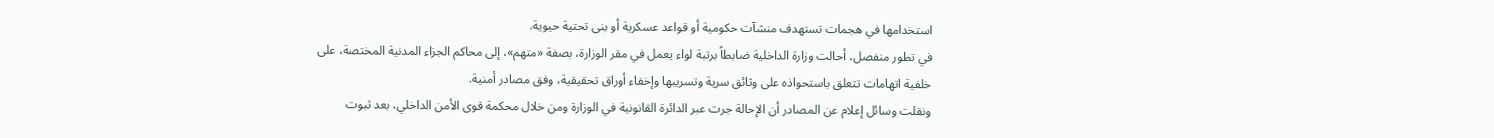استخدامها في هجمات تستهدف منشآت حكومية أو قواعد عسكرية أو بنى تحتية حيوية.
في تطور منفصل، أحالت وزارة الداخلية ضابطاً برتبة لواء يعمل في مقر الوزارة، بصفة «متهم»، إلى محاكم الجزاء المدنية المختصة، على خلفية اتهامات تتعلق باستحواذه على وثائق سرية وتسريبها وإخفاء أوراق تحقيقية، وفق مصادر أمنية.
ونقلت وسائل إعلام عن المصادر أن الإحالة جرت عبر الدائرة القانونية في الوزارة ومن خلال محكمة قوى الأمن الداخلي، بعد ثبوت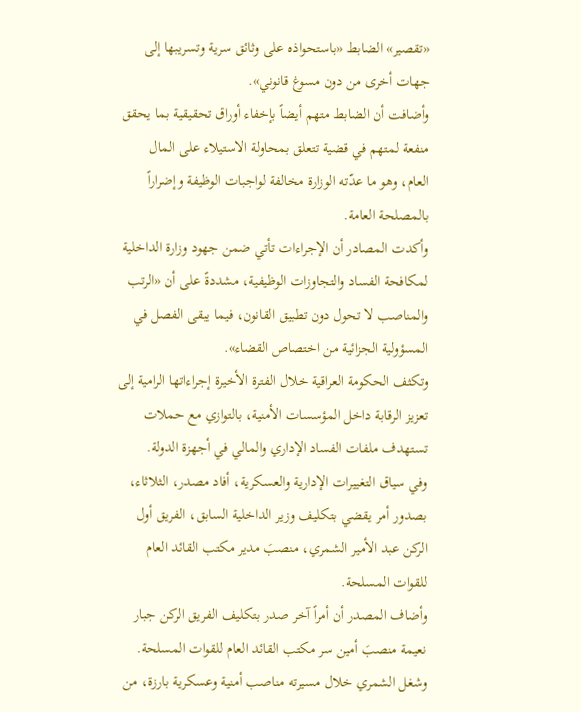«تقصير» الضابط «باستحواذه على وثائق سرية وتسريبها إلى جهات أخرى من دون مسوغ قانوني».
وأضافت أن الضابط متهم أيضاً بإخفاء أوراق تحقيقية بما يحقق منفعة لمتهم في قضية تتعلق بمحاولة الاستيلاء على المال العام، وهو ما عدّته الوزارة مخالفة لواجبات الوظيفة وإضراراً بالمصلحة العامة.
وأكدت المصادر أن الإجراءات تأتي ضمن جهود وزارة الداخلية لمكافحة الفساد والتجاوزات الوظيفية، مشددةً على أن «الرتب والمناصب لا تحول دون تطبيق القانون، فيما يبقى الفصل في المسؤولية الجزائية من اختصاص القضاء».
وتكثف الحكومة العراقية خلال الفترة الأخيرة إجراءاتها الرامية إلى تعزيز الرقابة داخل المؤسسات الأمنية، بالتوازي مع حملات تستهدف ملفات الفساد الإداري والمالي في أجهزة الدولة.
وفي سياق التغييرات الإدارية والعسكرية، أفاد مصدر، الثلاثاء، بصدور أمر يقضي بتكليف وزير الداخلية السابق، الفريق أول الركن عبد الأمير الشمري، منصبَ مدير مكتب القائد العام للقوات المسلحة.
وأضاف المصدر أن أمراً آخر صدر بتكليف الفريق الركن جبار نعيمة منصبَ أمين سر مكتب القائد العام للقوات المسلحة.
وشغل الشمري خلال مسيرته مناصب أمنية وعسكرية بارزة، من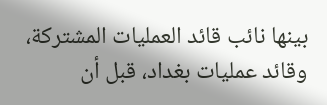بينها نائب قائد العمليات المشتركة، وقائد عمليات بغداد، قبل أن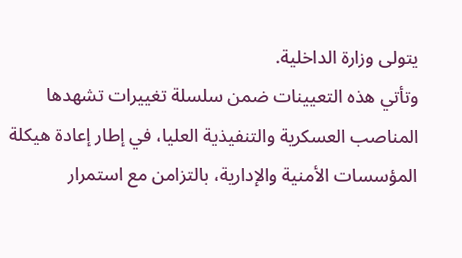يتولى وزارة الداخلية.
وتأتي هذه التعيينات ضمن سلسلة تغييرات تشهدها المناصب العسكرية والتنفيذية العليا، في إطار إعادة هيكلة المؤسسات الأمنية والإدارية، بالتزامن مع استمرار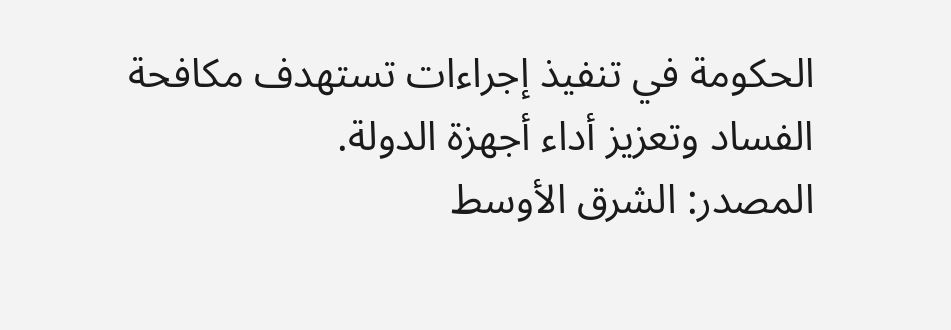الحكومة في تنفيذ إجراءات تستهدف مكافحة الفساد وتعزيز أداء أجهزة الدولة.
المصدر: الشرق الأوسط